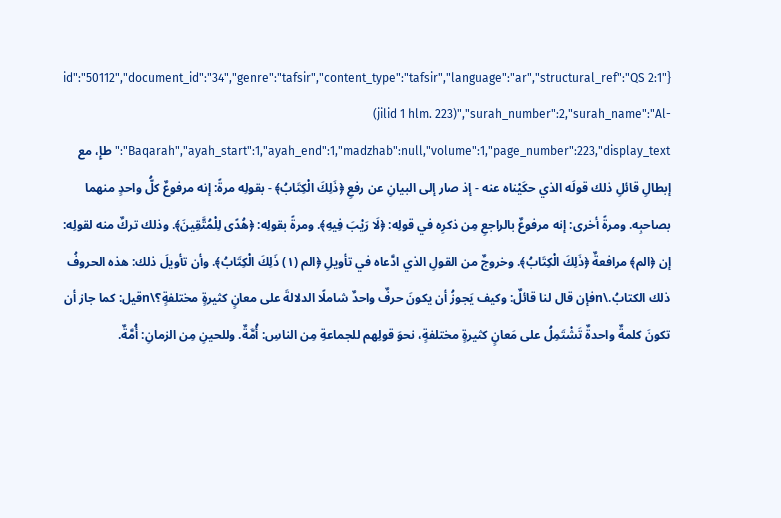{"id":"50112","document_id":"34","genre":"tafsir","content_type":"tafsir","language":"ar","structural_ref":"QS 2:1 (jilid 1 hlm. 223)","surah_number":2,"surah_name":"Al-Baqarah","ayah_start":1,"ayah_end":1,"madzhab":null,"volume":1,"page_number":223,"display_text":"طإِ، مع إبطالِ قائلِ ذلك قولَه الذي حكَيْناه عنه - إذ صار إلى البيانِ عن رفعِ ﴿ذَلِكَ الْكِتَابُ﴾ - بقولِه مرةً: إنه مرفوعٌ كلُّ واحدٍ منهما بصاحبِه. ومرةً أخرى: إنه مرفوعٌ بالراجعِ مِن ذكرِه في قولِه: ﴿لَا رَيْبَ فِيهِ﴾. ومرةً بقولِه: ﴿هُدًى لِلْمُتَّقِينَ﴾. وذلك تركٌ منه لقولِه: إن ﴿الم﴾ مرافعةٌ ﴿ذَلِكَ الْكِتَابُ﴾. وخروجٌ من القولِ الذي ادَّعاه في تأويلِ ﴿الم (١) ذَلِكَ الْكِتَابُ﴾. وأن تأويلَ ذلك: هذه الحروفُ ذلك الكتابُ.\nفإن قال لنا قائلٌ: وكيف يَجوزُ أن يكونَ حرفٌ واحدٌ شاملًا الدلالةَ على معانٍ كثيرةٍ مختلفةٍ؟\nقيل: كما جاز أن تكونَ كلمةٌ واحدةٌ تَشْتَمِلُ على مَعانٍ كثيرةٍ مختلفةٍ، نحوَ قولِهم للجماعةِ مِن الناسِ: أُمَّةٌ. وللحينِ مِن الزمانِ: أُمَّةٌ.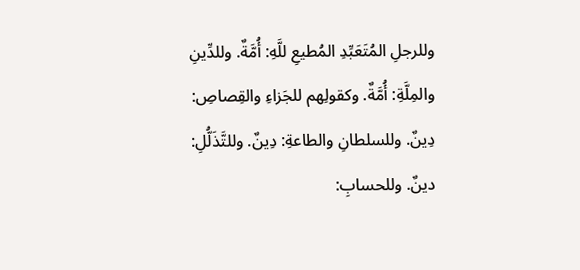وللرجلِ المُتَعَبِّدِ المُطيعِ للَّهِ: أُمَّةٌ. وللدِّينِ والمِلَّةِ: أُمَّةٌ. وكقولِهم للجَزاءِ والقِصاصِ: دِينٌ. وللسلطانِ والطاعةِ: دِينٌ. وللتَّذَلُّلِ: دينٌ. وللحسابِ: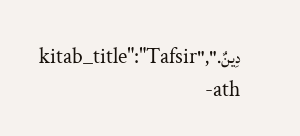دِينٌ.","kitab_title":"Tafsir ath-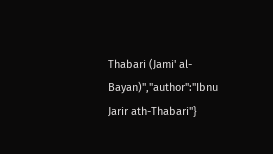Thabari (Jami' al-Bayan)","author":"Ibnu Jarir ath-Thabari"}